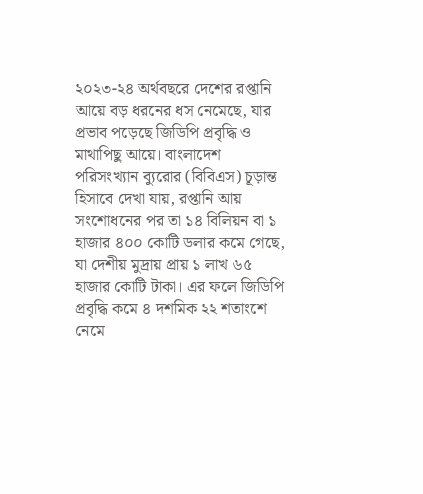২০২৩-২৪ অর্থবছরে দেশের রপ্তানি আয়ে বড় ধরনের ধস নেমেছে, যার প্রভাব পড়েছে জিডিপি প্রবৃদ্ধি ও মাথাপিছু আয়ে। বাংলাদেশ পরিসংখ্যান ব্যুরোর (বিবিএস) চূড়ান্ত হিসাবে দেখা যায়, রপ্তানি আয় সংশোধনের পর তা ১৪ বিলিয়ন বা ১ হাজার ৪০০ কোটি ডলার কমে গেছে, যা দেশীয় মুদ্রায় প্রায় ১ লাখ ৬৫ হাজার কোটি টাকা। এর ফলে জিডিপি প্রবৃদ্ধি কমে ৪ দশমিক ২২ শতাংশে নেমে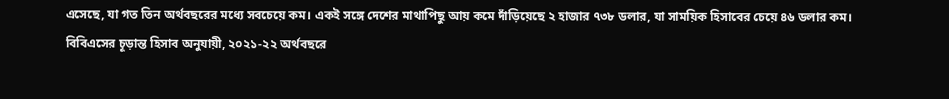এসেছে, যা গত তিন অর্থবছরের মধ্যে সবচেয়ে কম। একই সঙ্গে দেশের মাথাপিছু আয় কমে দাঁড়িয়েছে ২ হাজার ৭৩৮ ডলার, যা সাময়িক হিসাবের চেয়ে ৪৬ ডলার কম।
বিবিএসের চূড়ান্ত হিসাব অনুযায়ী, ২০২১-২২ অর্থবছরে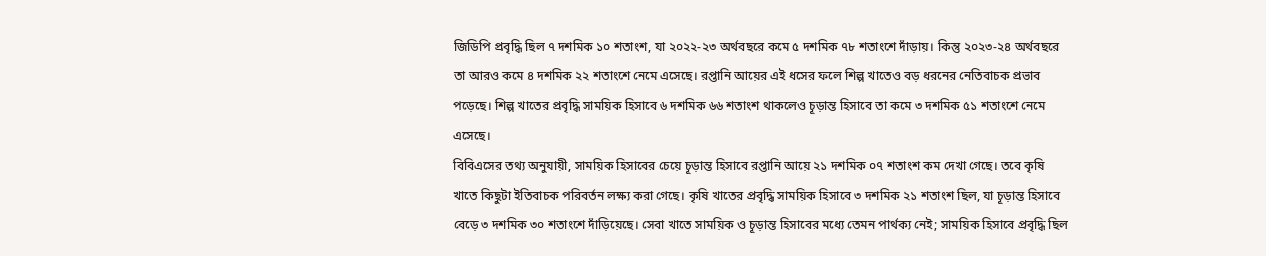জিডিপি প্রবৃদ্ধি ছিল ৭ দশমিক ১০ শতাংশ, যা ২০২২-২৩ অর্থবছরে কমে ৫ দশমিক ৭৮ শতাংশে দাঁড়ায়। কিন্তু ২০২৩-২৪ অর্থবছরে তা আরও কমে ৪ দশমিক ২২ শতাংশে নেমে এসেছে। রপ্তানি আয়ের এই ধসের ফলে শিল্প খাতেও বড় ধরনের নেতিবাচক প্রভাব পড়েছে। শিল্প খাতের প্রবৃদ্ধি সাময়িক হিসাবে ৬ দশমিক ৬৬ শতাংশ থাকলেও চূড়ান্ত হিসাবে তা কমে ৩ দশমিক ৫১ শতাংশে নেমে এসেছে।
বিবিএসের তথ্য অনুযায়ী, সাময়িক হিসাবের চেয়ে চূড়ান্ত হিসাবে রপ্তানি আয়ে ২১ দশমিক ০৭ শতাংশ কম দেখা গেছে। তবে কৃষি খাতে কিছুটা ইতিবাচক পরিবর্তন লক্ষ্য করা গেছে। কৃষি খাতের প্রবৃদ্ধি সাময়িক হিসাবে ৩ দশমিক ২১ শতাংশ ছিল, যা চূড়ান্ত হিসাবে বেড়ে ৩ দশমিক ৩০ শতাংশে দাঁড়িয়েছে। সেবা খাতে সাময়িক ও চূড়ান্ত হিসাবের মধ্যে তেমন পার্থক্য নেই; সাময়িক হিসাবে প্রবৃদ্ধি ছিল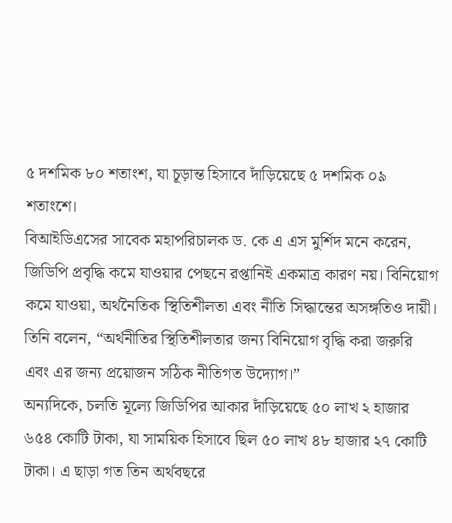৫ দশমিক ৮০ শতাংশ, যা চূড়ান্ত হিসাবে দাঁড়িয়েছে ৫ দশমিক ০৯ শতাংশে।
বিআইডিএসের সাবেক মহাপরিচালক ড. কে এ এস মুর্শিদ মনে করেন, জিডিপি প্রবৃদ্ধি কমে যাওয়ার পেছনে রপ্তানিই একমাত্র কারণ নয়। বিনিয়োগ কমে যাওয়া, অর্থনৈতিক স্থিতিশীলতা এবং নীতি সিদ্ধান্তের অসঙ্গতিও দায়ী। তিনি বলেন, “অর্থনীতির স্থিতিশীলতার জন্য বিনিয়োগ বৃদ্ধি করা জরুরি এবং এর জন্য প্রয়োজন সঠিক নীতিগত উদ্যোগ।”
অন্যদিকে, চলতি মূল্যে জিডিপির আকার দাঁড়িয়েছে ৫০ লাখ ২ হাজার ৬৫৪ কোটি টাকা, যা সাময়িক হিসাবে ছিল ৫০ লাখ ৪৮ হাজার ২৭ কোটি টাকা। এ ছাড়া গত তিন অর্থবছরে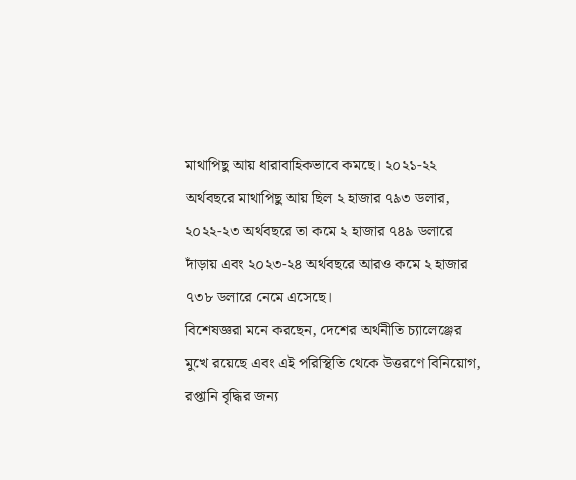মাথাপিছু আয় ধারাবাহিকভাবে কমছে। ২০২১-২২ অর্থবছরে মাথাপিছু আয় ছিল ২ হাজার ৭৯৩ ডলার, ২০২২-২৩ অর্থবছরে তা কমে ২ হাজার ৭৪৯ ডলারে দাঁড়ায় এবং ২০২৩-২৪ অর্থবছরে আরও কমে ২ হাজার ৭৩৮ ডলারে নেমে এসেছে।
বিশেষজ্ঞরা মনে করছেন, দেশের অর্থনীতি চ্যালেঞ্জের মুখে রয়েছে এবং এই পরিস্থিতি থেকে উত্তরণে বিনিয়োগ, রপ্তানি বৃদ্ধির জন্য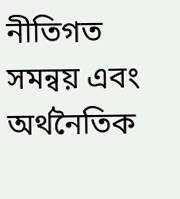নীতিগত সমন্বয় এবং অর্থনৈতিক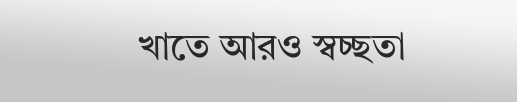খাতে আরও স্বচ্ছতা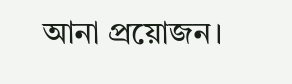আনা প্রয়োজন।